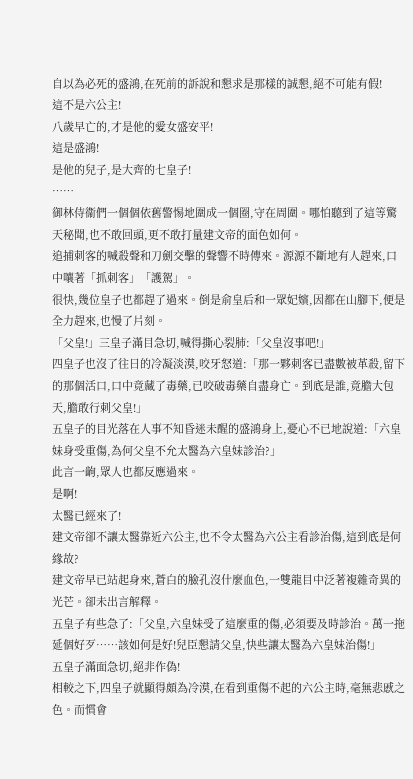自以為必死的盛鴻,在死前的訴說和懇求是那樣的誠懇,絕不可能有假!
這不是六公主!
八歲早亡的,才是他的愛女盛安平!
這是盛鴻!
是他的兒子,是大齊的七皇子!
……
御林侍衞們一個個依舊警惕地圍成一個圈,守在周圍。哪怕聽到了這等驚天秘聞,也不敢回頭,更不敢打量建文帝的面色如何。
追捕刺客的喊殺聲和刀劍交擊的聲響不時傳來。源源不斷地有人趕來,口中嚷著「抓刺客」「護駕」。
很快,幾位皇子也都趕了過來。倒是俞皇后和一眾妃嬪,因都在山腳下,便是全力趕來,也慢了片刻。
「父皇!」三皇子滿目急切,喊得撕心裂肺:「父皇沒事吧!」
四皇子也沒了往日的冷凝淡漠,咬牙怒道:「那一夥刺客已盡數被革殺,留下的那個活口,口中竟藏了毒藥,已咬破毒藥自盡身亡。到底是誰,竟膽大包天,膽敢行刺父皇!」
五皇子的目光落在人事不知昏迷未醒的盛鴻身上,憂心不已地說道:「六皇妹身受重傷,為何父皇不允太醫為六皇妹診治?」
此言一齣,眾人也都反應過來。
是啊!
太醫已經來了!
建文帝卻不讓太醫靠近六公主,也不令太醫為六公主看診治傷,這到底是何緣故?
建文帝早已站起身來,蒼白的臉孔沒什麼血色,一雙龍目中泛著複雜奇異的光芒。卻未出言解釋。
五皇子有些急了:「父皇,六皇妹受了這麼重的傷,必須要及時診治。萬一拖延個好歹……該如何是好!兒臣懇請父皇,快些讓太醫為六皇妹治傷!」
五皇子滿面急切,絕非作偽!
相較之下,四皇子就顯得頗為冷漠,在看到重傷不起的六公主時,毫無悲慼之色。而慣會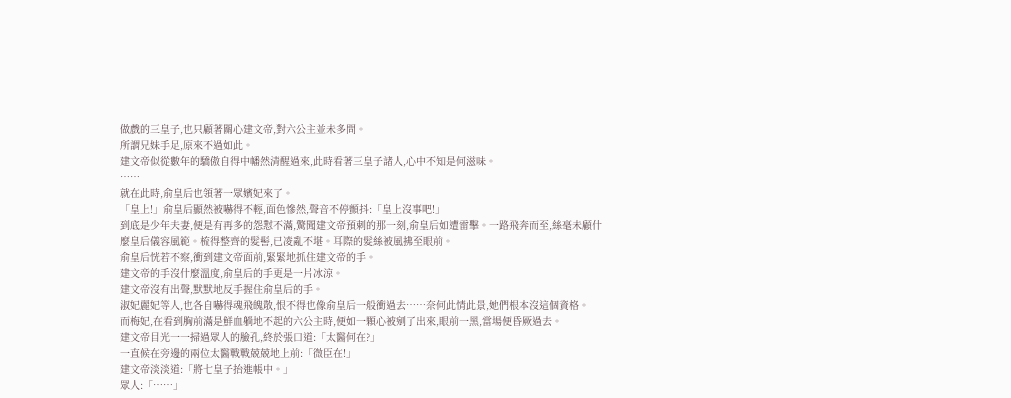做戲的三皇子,也只顧著關心建文帝,對六公主並未多問。
所謂兄妹手足,原來不過如此。
建文帝似從數年的驕傲自得中幡然清醒過來,此時看著三皇子諸人,心中不知是何滋味。
……
就在此時,俞皇后也領著一眾嬪妃來了。
「皇上!」俞皇后顯然被嚇得不輕,面色慘然,聲音不停顫抖:「皇上沒事吧!」
到底是少年夫妻,便是有再多的怨懟不滿,驚聞建文帝預刺的那一刻,俞皇后如遭雷擊。一路飛奔而至,絲毫未顧什麼皇后儀容風範。梳得整齊的髮髻,已凌亂不堪。耳際的髮絲被風拂至眼前。
俞皇后恍若不察,衝到建文帝面前,緊緊地抓住建文帝的手。
建文帝的手沒什麼溫度,俞皇后的手更是一片冰涼。
建文帝沒有出聲,默默地反手握住俞皇后的手。
淑妃麗妃等人,也各自嚇得魂飛魄散,恨不得也像俞皇后一般衝過去……奈何此情此景,她們根本沒這個資格。
而梅妃,在看到胸前滿是鮮血躺地不起的六公主時,便如一顆心被剜了出來,眼前一黑,當場便昏厥過去。
建文帝目光一一掃過眾人的臉孔,終於張口道:「太醫何在?」
一直候在旁邊的兩位太醫戰戰兢兢地上前:「微臣在!」
建文帝淡淡道:「將七皇子抬進帳中。」
眾人:「……」